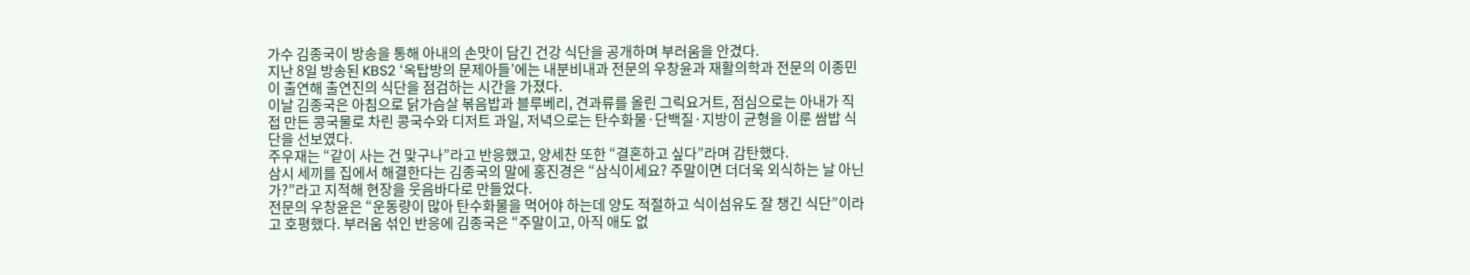가수 김종국이 방송을 통해 아내의 손맛이 담긴 건강 식단을 공개하며 부러움을 안겼다.
지난 8일 방송된 KBS2 ‘옥탑방의 문제아들’에는 내분비내과 전문의 우창윤과 재활의학과 전문의 이종민이 출연해 출연진의 식단을 점검하는 시간을 가졌다.
이날 김종국은 아침으로 닭가슴살 볶음밥과 블루베리, 견과류를 올린 그릭요거트, 점심으로는 아내가 직접 만든 콩국물로 차린 콩국수와 디저트 과일, 저녁으로는 탄수화물·단백질·지방이 균형을 이룬 쌈밥 식단을 선보였다.
주우재는 “같이 사는 건 맞구나”라고 반응했고, 양세찬 또한 “결혼하고 싶다”라며 감탄했다.
삼시 세끼를 집에서 해결한다는 김종국의 말에 홍진경은 “삼식이세요? 주말이면 더더욱 외식하는 날 아닌가?”라고 지적해 현장을 웃음바다로 만들었다.
전문의 우창윤은 “운동량이 많아 탄수화물을 먹어야 하는데 양도 적절하고 식이섬유도 잘 챙긴 식단”이라고 호평했다. 부러움 섞인 반응에 김종국은 “주말이고, 아직 애도 없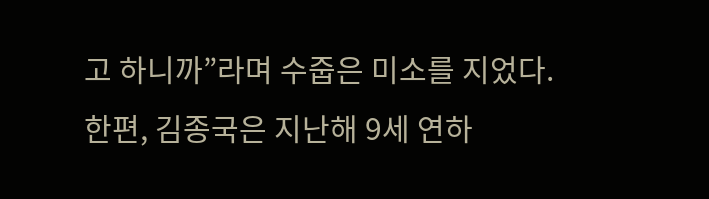고 하니까”라며 수줍은 미소를 지었다.
한편, 김종국은 지난해 9세 연하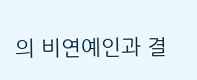의 비연예인과 결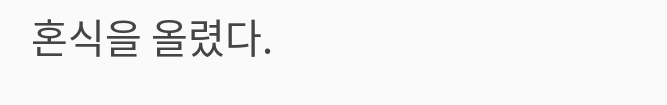혼식을 올렸다.